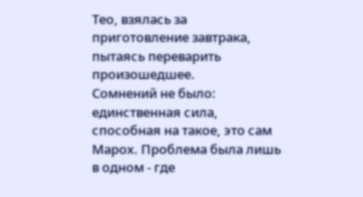Тео, взялась за приготовление завтрака, пытаясь переварить произошедшее.
Сомнений не было: единственная сила, способная на такое, это сам Марох. Проблема была лишь в одном - где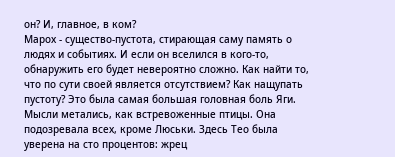он? И, главное, в ком?
Марох - существо-пустота, стирающая саму память о людях и событиях. И если он вселился в кого-то, обнаружить его будет невероятно сложно. Как найти то, что по сути своей является отсутствием? Как нащупать пустоту? Это была самая большая головная боль Яги. Мысли метались, как встревоженные птицы. Она подозревала всех, кроме Люськи. Здесь Тео была уверена на сто процентов: жрец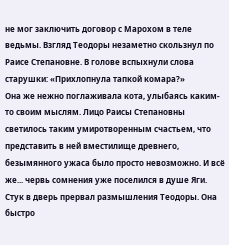не мог заключить договор с Марохом в теле ведьмы. Взгляд Теодоры незаметно скользнул по Раисе Степановне. В голове вспыхнули слова старушки: «Прихлопнула тапкой комара?»
Она же нежно поглаживала кота, улыбаясь каким-то своим мыслям. Лицо Раисы Степановны светилось таким умиротворенным счастьем, что представить в ней вместилище древнего, безымянного ужаса было просто невозможно. И всё же... червь сомнения уже поселился в душе Яги.
Стук в дверь прервал размышления Теодоры. Она быстро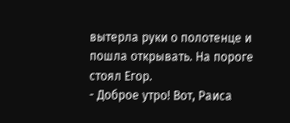вытерла руки о полотенце и пошла открывать. На пороге стоял Егор.
- Доброе утро! Вот, Раиса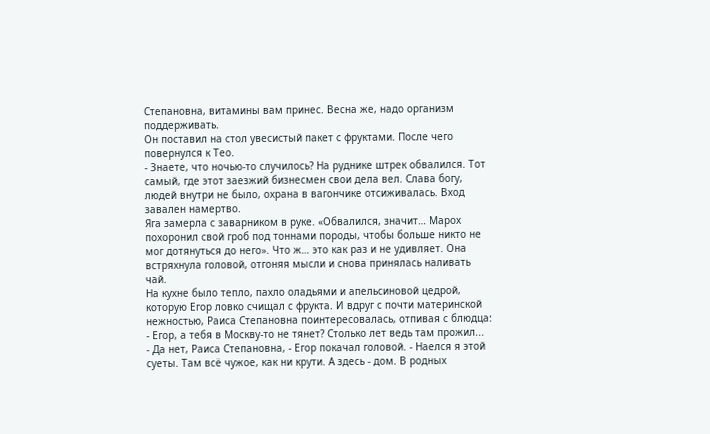Степановна, витамины вам принес. Весна же, надо организм поддерживать.
Он поставил на стол увесистый пакет с фруктами. После чего повернулся к Тео.
- Знаете, что ночью-то случилось? На руднике штрек обвалился. Тот самый, где этот заезжий бизнесмен свои дела вел. Слава богу, людей внутри не было, охрана в вагончике отсиживалась. Вход завален намертво.
Яга замерла с заварником в руке. «Обвалился, значит… Марох похоронил свой гроб под тоннами породы, чтобы больше никто не мог дотянуться до него». Что ж… это как раз и не удивляет. Она встряхнула головой, отгоняя мысли и снова принялась наливать чай.
На кухне было тепло, пахло оладьями и апельсиновой цедрой, которую Егор ловко счищал с фрукта. И вдруг с почти материнской нежностью, Раиса Степановна поинтересовалась, отпивая с блюдца:
- Егор, а тебя в Москву-то не тянет? Столько лет ведь там прожил...
- Да нет, Раиса Степановна, - Егор покачал головой. - Наелся я этой суеты. Там всё чужое, как ни крути. А здесь - дом. В родных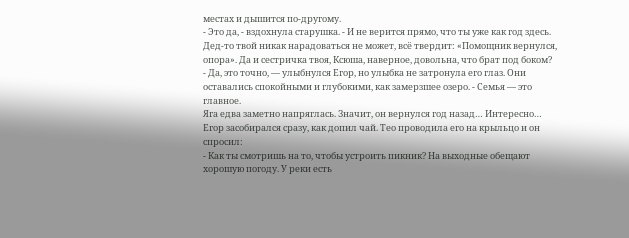местах и дышится по-другому.
- Это да, - вздохнула старушка. - И не верится прямо, что ты уже как год здесь. Дед-то твой никак нарадоваться не может, всё твердит: «Помощник вернулся, опора». Да и сестричка твоя, Ксюша, наверное, довольна, что брат под боком?
- Да, это точно, — улыбнулся Егор, но улыбка не затронула его глаз. Они оставались спокойными и глубокими, как замерзшее озеро. - Семья — это главное.
Яга едва заметно напряглась. Значит, он вернулся год назад… Интересно…
Егор засобирался сразу, как допил чай. Тео проводила его на крыльцо и он спросил:
- Как ты смотришь на то, чтобы устроить пикник? На выходные обещают хорошую погоду. У реки есть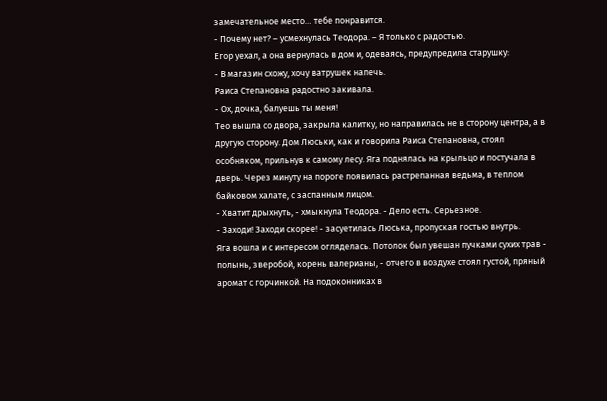замечательное место… тебе понравится.
- Почему нет? – усмехнулась Теодора. – Я только с радостью.
Егор уехал, а она вернулась в дом и, одеваясь, предупредила старушку:
- В магазин схожу, хочу ватрушек напечь.
Раиса Степановна радостно закивала.
- Ох, дочка, балуешь ты меня!
Тео вышла со двора, закрыла калитку, но направилась не в сторону центра, а в другую сторону. Дом Люськи, как и говорила Раиса Степановна, стоял особняком, прильнув к самому лесу. Яга поднялась на крыльцо и постучала в дверь. Через минуту на пороге появилась растрепанная ведьма, в теплом байковом халате, с заспанным лицом.
- Хватит дрыхнуть, - хмыкнула Теодора. - Дело есть. Серьезное.
- Заходи! Заходи скорее! - засуетилась Люська, пропуская гостью внутрь.
Яга вошла и с интересом огляделась. Потолок был увешан пучками сухих трав - полынь, зверобой, корень валерианы, - отчего в воздухе стоял густой, пряный аромат с горчинкой. На подоконниках в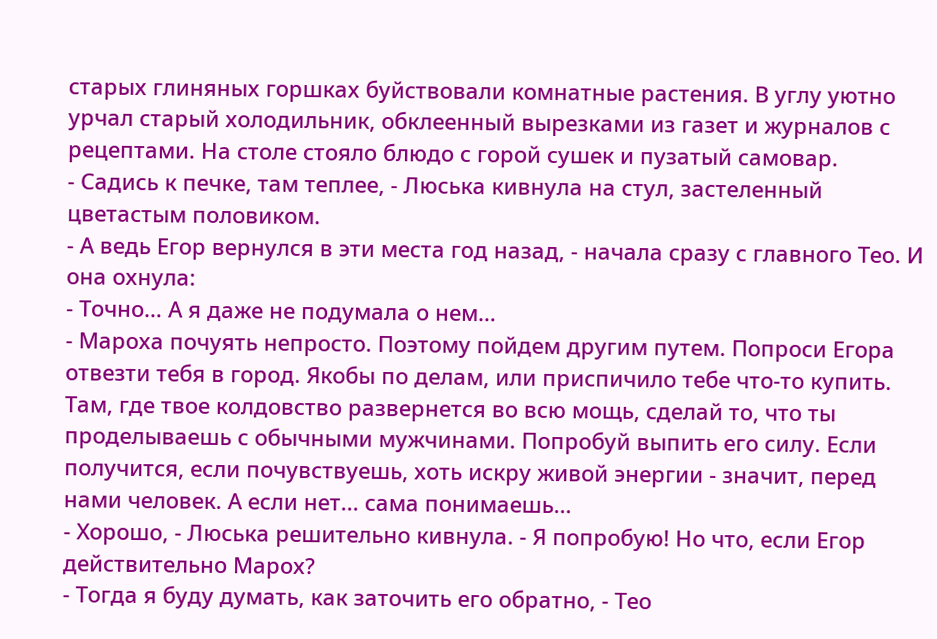старых глиняных горшках буйствовали комнатные растения. В углу уютно урчал старый холодильник, обклеенный вырезками из газет и журналов с рецептами. На столе стояло блюдо с горой сушек и пузатый самовар.
- Садись к печке, там теплее, - Люська кивнула на стул, застеленный цветастым половиком.
- А ведь Егор вернулся в эти места год назад, - начала сразу с главного Тео. И она охнула:
- Точно… А я даже не подумала о нем…
- Мароха почуять непросто. Поэтому пойдем другим путем. Попроси Егора отвезти тебя в город. Якобы по делам, или приспичило тебе что-то купить. Там, где твое колдовство развернется во всю мощь, сделай то, что ты проделываешь с обычными мужчинами. Попробуй выпить его силу. Если получится, если почувствуешь, хоть искру живой энергии - значит, перед нами человек. А если нет... сама понимаешь…
- Хорошо, - Люська решительно кивнула. - Я попробую! Но что, если Егор действительно Марох?
- Тогда я буду думать, как заточить его обратно, - Тео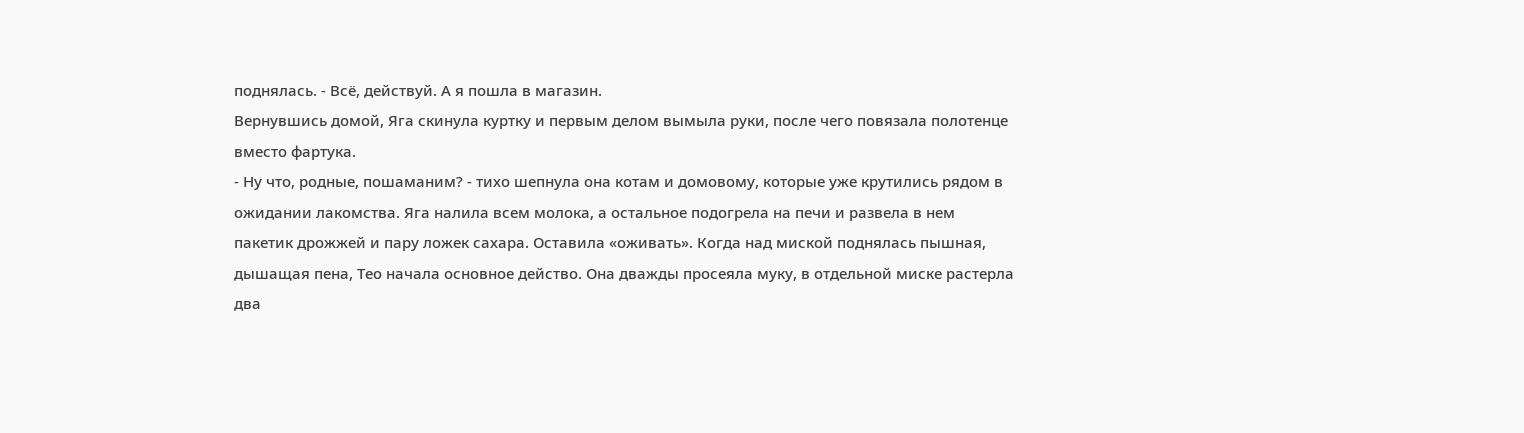поднялась. - Всё, действуй. А я пошла в магазин.
Вернувшись домой, Яга скинула куртку и первым делом вымыла руки, после чего повязала полотенце вместо фартука.
- Ну что, родные, пошаманим? - тихо шепнула она котам и домовому, которые уже крутились рядом в ожидании лакомства. Яга налила всем молока, а остальное подогрела на печи и развела в нем пакетик дрожжей и пару ложек сахара. Оставила «оживать». Когда над миской поднялась пышная, дышащая пена, Тео начала основное действо. Она дважды просеяла муку, в отдельной миске растерла два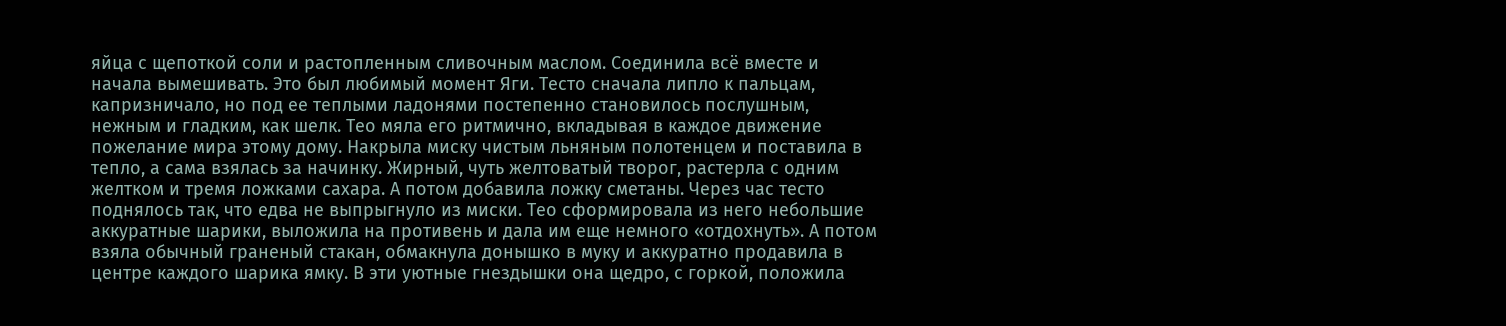яйца с щепоткой соли и растопленным сливочным маслом. Соединила всё вместе и начала вымешивать. Это был любимый момент Яги. Тесто сначала липло к пальцам, капризничало, но под ее теплыми ладонями постепенно становилось послушным, нежным и гладким, как шелк. Тео мяла его ритмично, вкладывая в каждое движение пожелание мира этому дому. Накрыла миску чистым льняным полотенцем и поставила в тепло, а сама взялась за начинку. Жирный, чуть желтоватый творог, растерла с одним желтком и тремя ложками сахара. А потом добавила ложку сметаны. Через час тесто поднялось так, что едва не выпрыгнуло из миски. Тео сформировала из него небольшие аккуратные шарики, выложила на противень и дала им еще немного «отдохнуть». А потом взяла обычный граненый стакан, обмакнула донышко в муку и аккуратно продавила в центре каждого шарика ямку. В эти уютные гнездышки она щедро, с горкой, положила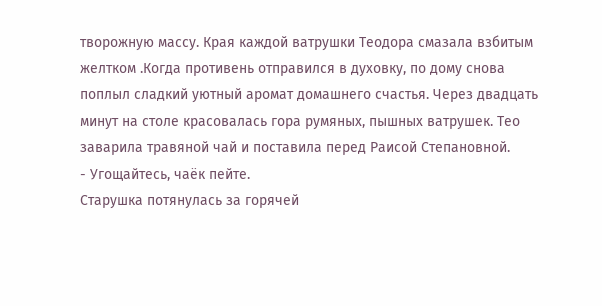творожную массу. Края каждой ватрушки Теодора смазала взбитым желтком .Когда противень отправился в духовку, по дому снова поплыл сладкий уютный аромат домашнего счастья. Через двадцать минут на столе красовалась гора румяных, пышных ватрушек. Тео заварила травяной чай и поставила перед Раисой Степановной.
- Угощайтесь, чаёк пейте.
Старушка потянулась за горячей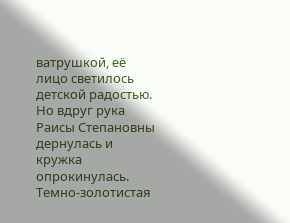ватрушкой, её лицо светилось детской радостью. Но вдруг рука Раисы Степановны дернулась и кружка опрокинулась. Темно-золотистая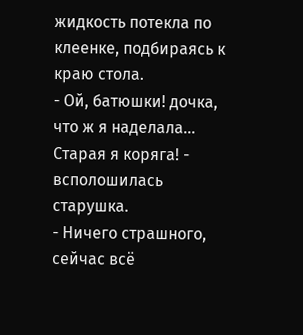жидкость потекла по клеенке, подбираясь к краю стола.
- Ой, батюшки! дочка, что ж я наделала... Старая я коряга! - всполошилась старушка.
- Ничего страшного, сейчас всё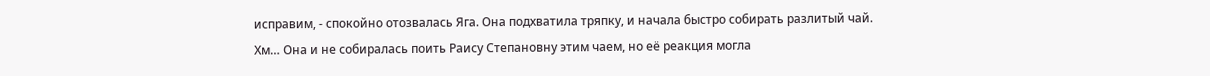исправим, - спокойно отозвалась Яга. Она подхватила тряпку, и начала быстро собирать разлитый чай.
Хм… Она и не собиралась поить Раису Степановну этим чаем, но её реакция могла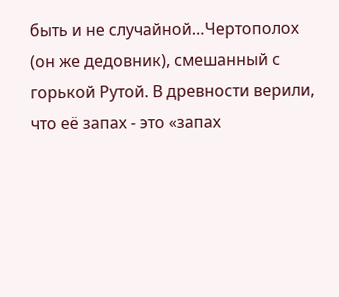быть и не случайной…Чертополох (он же дедовник), смешанный с горькой Рутой. В древности верили, что её запах - это «запах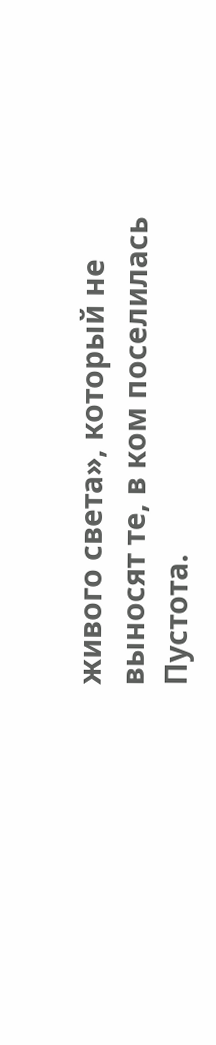живого света», который не выносят те, в ком поселилась Пустота.